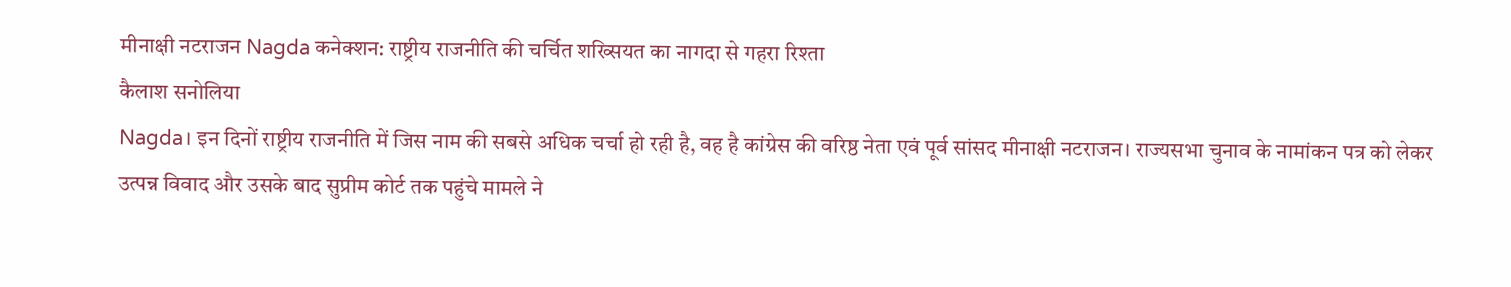मीनाक्षी नटराजन Nagda कनेक्शन: राष्ट्रीय राजनीति की चर्चित शख्सियत का नागदा से गहरा रिश्ता
कैलाश सनोलिया
Nagda। इन दिनों राष्ट्रीय राजनीति में जिस नाम की सबसे अधिक चर्चा हो रही है, वह है कांग्रेस की वरिष्ठ नेता एवं पूर्व सांसद मीनाक्षी नटराजन। राज्यसभा चुनाव के नामांकन पत्र को लेकर उत्पन्न विवाद और उसके बाद सुप्रीम कोर्ट तक पहुंचे मामले ने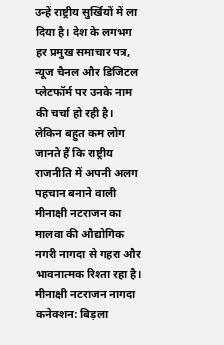उन्हें राष्ट्रीय सुर्खियों में ला दिया है। देश के लगभग हर प्रमुख समाचार पत्र, न्यूज चैनल और डिजिटल प्लेटफॉर्म पर उनके नाम की चर्चा हो रही है।
लेकिन बहुत कम लोग जानते हैं कि राष्ट्रीय राजनीति में अपनी अलग पहचान बनाने वाली मीनाक्षी नटराजन का मालवा की औद्योगिक नगरी नागदा से गहरा और भावनात्मक रिश्ता रहा है।
मीनाक्षी नटराजन नागदा कनेक्शन: बिड़ला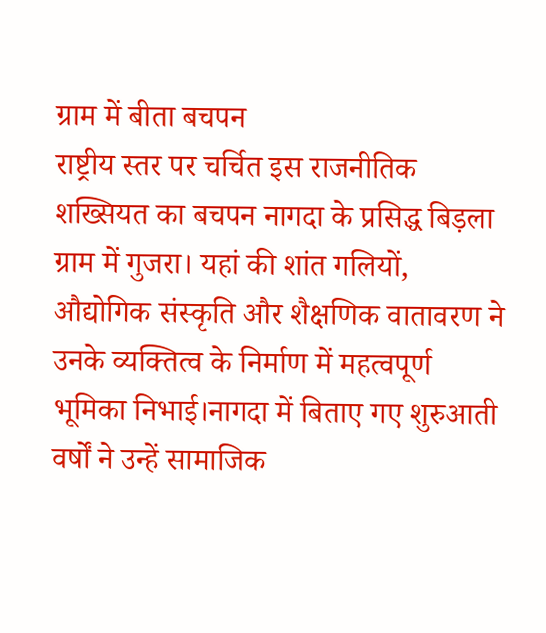ग्राम में बीता बचपन
राष्ट्रीय स्तर पर चर्चित इस राजनीतिक शख्सियत का बचपन नागदा के प्रसिद्ध बिड़ला ग्राम में गुजरा। यहां की शांत गलियों, औद्योगिक संस्कृति और शैक्षणिक वातावरण ने उनके व्यक्तित्व के निर्माण में महत्वपूर्ण भूमिका निभाई।नागदा में बिताए गए शुरुआती वर्षों ने उन्हें सामाजिक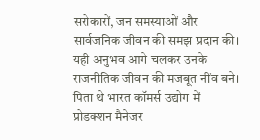सरोकारों, जन समस्याओं और सार्वजनिक जीवन की समझ प्रदान की। यही अनुभव आगे चलकर उनके राजनीतिक जीवन की मजबूत नींव बने।
पिता थे भारत कॉमर्स उद्योग में प्रोडक्शन मैनेजर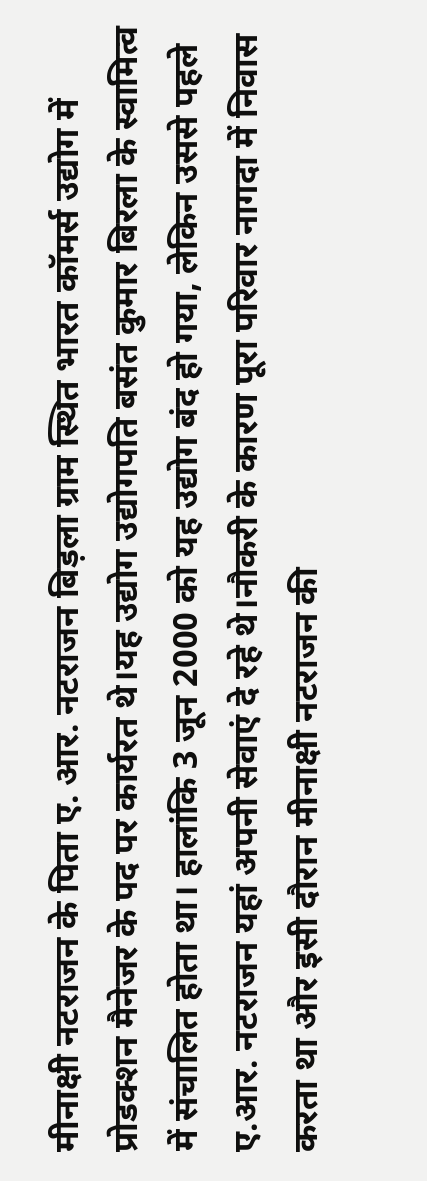मीनाक्षी नटराजन के पिता ए. आर. नटराजन बिड़ला ग्राम स्थित भारत कॉमर्स उद्योग में प्रोडक्शन मैनेजर के पद पर कार्यरत थे।यह उद्योग उद्योगपति बसंत कुमार बिरला के स्वामित्व में संचालित होता था। हालांकि 3 जून 2000 को यह उद्योग बंद हो गया, लेकिन उससे पहले ए.आर. नटराजन यहां अपनी सेवाएं दे रहे थे।नौकरी के कारण पूरा परिवार नागदा में निवास करता था और इसी दौरान मीनाक्षी नटराजन की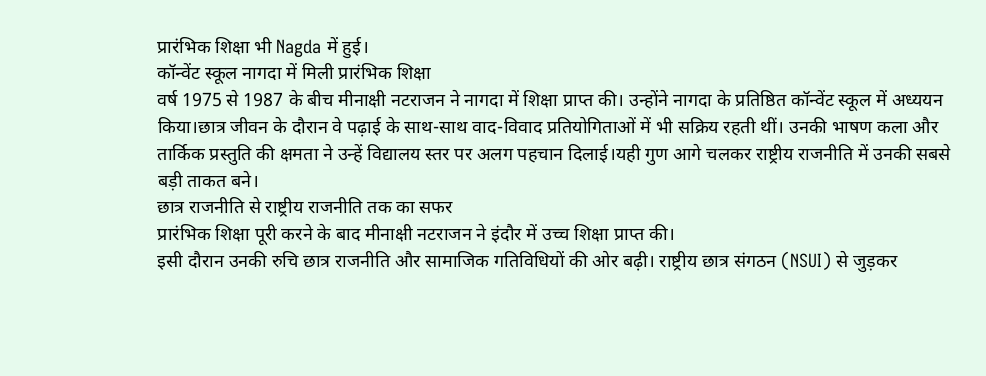प्रारंभिक शिक्षा भी Nagda में हुई।
कॉन्वेंट स्कूल नागदा में मिली प्रारंभिक शिक्षा
वर्ष 1975 से 1987 के बीच मीनाक्षी नटराजन ने नागदा में शिक्षा प्राप्त की। उन्होंने नागदा के प्रतिष्ठित कॉन्वेंट स्कूल में अध्ययन किया।छात्र जीवन के दौरान वे पढ़ाई के साथ-साथ वाद-विवाद प्रतियोगिताओं में भी सक्रिय रहती थीं। उनकी भाषण कला और तार्किक प्रस्तुति की क्षमता ने उन्हें विद्यालय स्तर पर अलग पहचान दिलाई।यही गुण आगे चलकर राष्ट्रीय राजनीति में उनकी सबसे बड़ी ताकत बने।
छात्र राजनीति से राष्ट्रीय राजनीति तक का सफर
प्रारंभिक शिक्षा पूरी करने के बाद मीनाक्षी नटराजन ने इंदौर में उच्च शिक्षा प्राप्त की।
इसी दौरान उनकी रुचि छात्र राजनीति और सामाजिक गतिविधियों की ओर बढ़ी। राष्ट्रीय छात्र संगठन (NSUI) से जुड़कर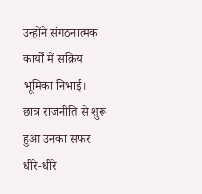उन्होंने संगठनात्मक कार्यों में सक्रिय भूमिका निभाई।
छात्र राजनीति से शुरू हुआ उनका सफर धीरे-धीरे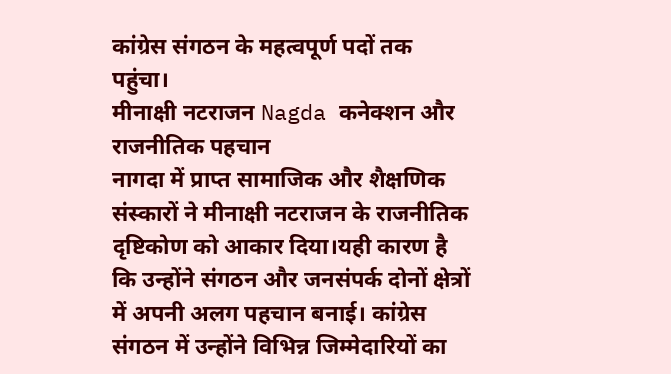कांग्रेस संगठन के महत्वपूर्ण पदों तक पहुंचा।
मीनाक्षी नटराजन Nagda कनेक्शन और राजनीतिक पहचान
नागदा में प्राप्त सामाजिक और शैक्षणिक संस्कारों ने मीनाक्षी नटराजन के राजनीतिक दृष्टिकोण को आकार दिया।यही कारण है कि उन्होंने संगठन और जनसंपर्क दोनों क्षेत्रों में अपनी अलग पहचान बनाई। कांग्रेस संगठन में उन्होंने विभिन्न जिम्मेदारियों का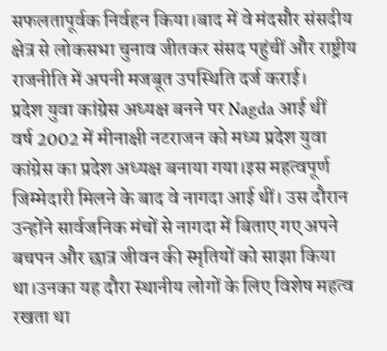सफलतापूर्वक निर्वहन किया।बाद में वे मंदसौर संसदीय क्षेत्र से लोकसभा चुनाव जीतकर संसद पहुंचीं और राष्ट्रीय राजनीति में अपनी मजबूत उपस्थिति दर्ज कराई।
प्रदेश युवा कांग्रेस अध्यक्ष बनने पर Nagda आई थीं
वर्ष 2002 में मीनाक्षी नटराजन को मध्य प्रदेश युवा कांग्रेस का प्रदेश अध्यक्ष बनाया गया।इस महत्वपूर्ण जिम्मेदारी मिलने के बाद वे नागदा आई थीं। उस दौरान उन्होंने सार्वजनिक मंचों से नागदा में बिताए गए अपने बचपन और छात्र जीवन की स्मृतियों को साझा किया था।उनका यह दौरा स्थानीय लोगों के लिए विशेष महत्व रखता था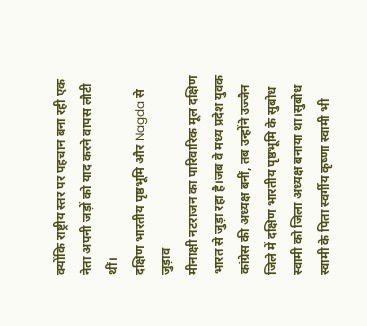क्योंकि राष्ट्रीय स्तर पर पहचान बना रही एक नेता अपनी जड़ों को याद करने वापस लौटी थीं।
दक्षिण भारतीय पृष्ठभूमि और Nagda से जुड़ाव
मीनाक्षी नटराजन का पारिवारिक मूल दक्षिण भारत से जुड़ा रहा है।जब वे मध्य प्रदेश युवक कांग्रेस की अध्यक्ष बनीं, तब उन्होंने उज्जैन जिले में दक्षिण भारतीय पृष्ठभूमि के सुबोध स्वामी को जिला अध्यक्ष बनाया था।सुबोध स्वामी के पिता स्वर्गीय कृष्णा स्वामी भी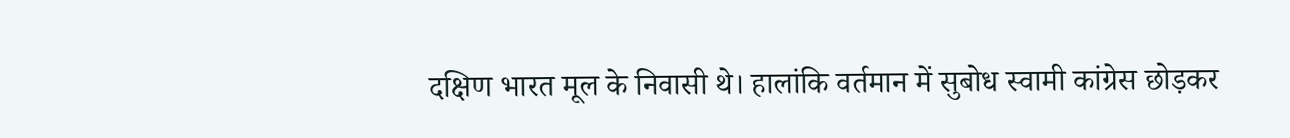दक्षिण भारत मूल के निवासी थे। हालांकि वर्तमान में सुबोध स्वामी कांग्रेस छोड़कर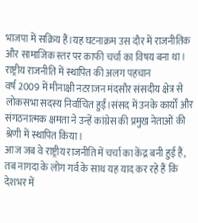भाजपा में सक्रिय हैं।यह घटनाक्रम उस दौर में राजनीतिक और सामाजिक स्तर पर काफी चर्चा का विषय बना था।
राष्ट्रीय राजनीति में स्थापित की अलग पहचान
वर्ष 2009 में मीनाक्षी नटराजन मंदसौर संसदीय क्षेत्र से लोकसभा सदस्य निर्वाचित हुईं।संसद में उनके कार्यों और संगठनात्मक क्षमता ने उन्हें कांग्रेस की प्रमुख नेताओं की श्रेणी में स्थापित किया।
आज जब वे राष्ट्रीय राजनीति में चर्चा का केंद्र बनी हुई हैं, तब नागदा के लोग गर्व के साथ यह याद कर रहे हैं कि देशभर में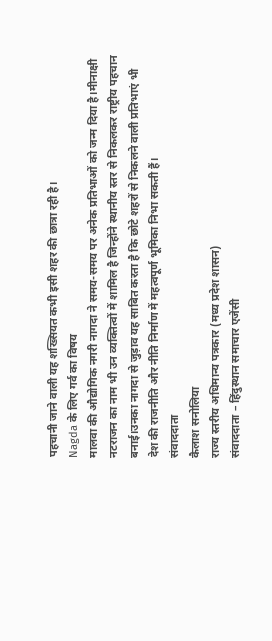पहचानी जाने वाली यह शख्सियत कभी इसी शहर की छात्रा रही है।
Nagda के लिए गर्व का विषय
मालवा की औद्योगिक नगरी नागदा ने समय-समय पर अनेक प्रतिभाओं को जन्म दिया है।मीनाक्षी नटराजन का नाम भी उन व्यक्तित्वों में शामिल है जिन्होंने स्थानीय स्तर से निकलकर राष्ट्रीय पहचान बनाई।उनका नागदा से जुड़ाव यह साबित करता है कि छोटे शहरों से निकलने वाली प्रतिभाएं भी देश की राजनीति और नीति निर्माण में महत्वपूर्ण भूमिका निभा सकती हैं।
संवाददाता
कैलाश सनोलिया
राज्य स्तरीय अधिमान्य पत्रकार (मध्य प्रदेश शासन)
संवाददाता – हिंदुस्थान समाचार एजेंसी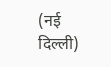(नई दिल्ली)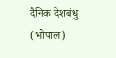दैनिक देशबंधु (भोपाल)